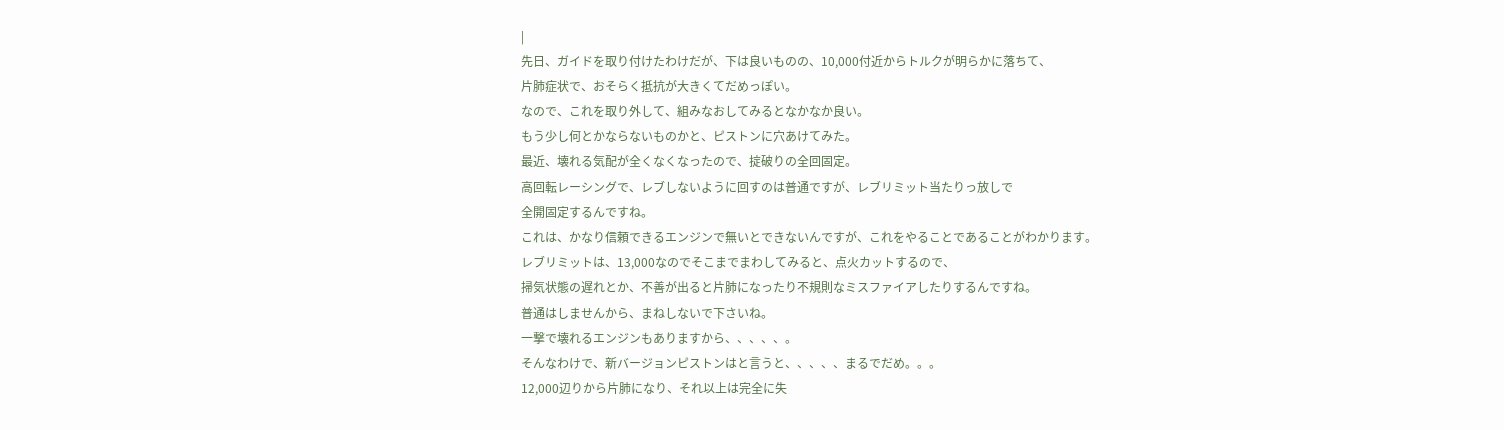|
先日、ガイドを取り付けたわけだが、下は良いものの、10,000付近からトルクが明らかに落ちて、
片肺症状で、おそらく抵抗が大きくてだめっぽい。
なので、これを取り外して、組みなおしてみるとなかなか良い。
もう少し何とかならないものかと、ピストンに穴あけてみた。
最近、壊れる気配が全くなくなったので、掟破りの全回固定。
高回転レーシングで、レブしないように回すのは普通ですが、レブリミット当たりっ放しで
全開固定するんですね。
これは、かなり信頼できるエンジンで無いとできないんですが、これをやることであることがわかります。
レブリミットは、13,000なのでそこまでまわしてみると、点火カットするので、
掃気状態の遅れとか、不善が出ると片肺になったり不規則なミスファイアしたりするんですね。
普通はしませんから、まねしないで下さいね。
一撃で壊れるエンジンもありますから、、、、、。
そんなわけで、新バージョンピストンはと言うと、、、、、まるでだめ。。。
12,000辺りから片肺になり、それ以上は完全に失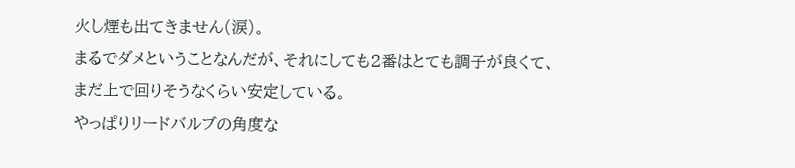火し煙も出てきません(涙)。
まるでダメということなんだが、それにしても2番はとても調子が良くて、
まだ上で回りそうなくらい安定している。
やっぱりリードバルブの角度な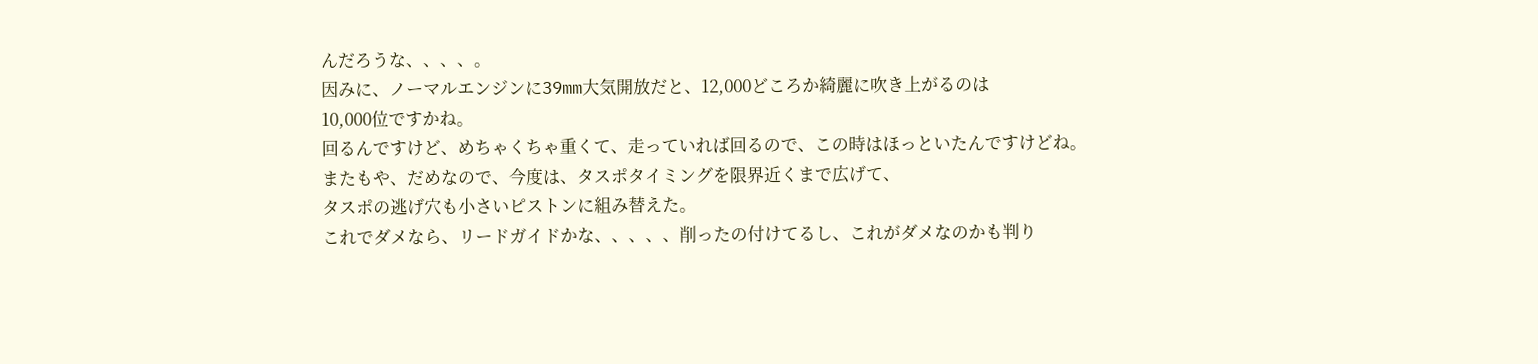んだろうな、、、、。
因みに、ノーマルエンジンに39mm大気開放だと、12,000どころか綺麗に吹き上がるのは
10,000位ですかね。
回るんですけど、めちゃくちゃ重くて、走っていれば回るので、この時はほっといたんですけどね。
またもや、だめなので、今度は、タスポタイミングを限界近くまで広げて、
タスポの逃げ穴も小さいピストンに組み替えた。
これでダメなら、リードガイドかな、、、、、削ったの付けてるし、これがダメなのかも判り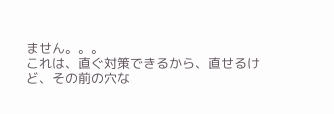ません。。。
これは、直ぐ対策できるから、直せるけど、その前の穴な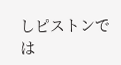しピストンでは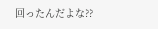回ったんだよな??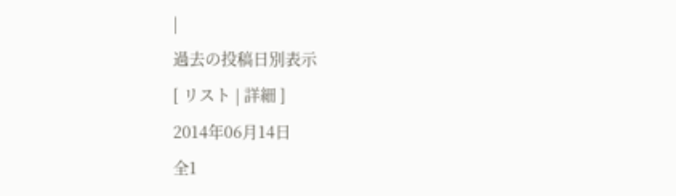|
過去の投稿日別表示
[ リスト | 詳細 ]
2014年06月14日
全1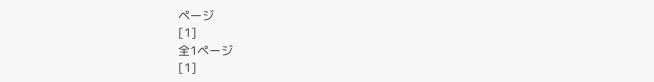ページ
[1]
全1ページ
[1]